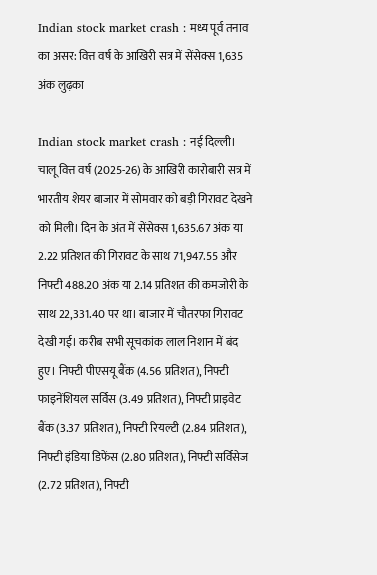Indian stock market crash : मध्य पूर्व तनाव का असर: वित्त वर्ष के आखिरी सत्र में सेंसेक्स 1,635 अंक लुढ़का

Indian stock market crash : नई दिल्ली। चालू वित्त वर्ष (2025-26) के आखिरी कारोबारी सत्र में भारतीय शेयर बाजार में सोमवार को बड़ी गिरावट देखने को मिली। दिन के अंत में सेंसेक्स 1,635.67 अंक या 2.22 प्रतिशत की गिरावट के साथ 71,947.55 और निफ्टी 488.20 अंक या 2.14 प्रतिशत की कमजोरी के साथ 22,331.40 पर था। बाजार में चौतरफा गिरावट देखी गई। करीब सभी सूचकांक लाल निशान में बंद हुए। निफ्टी पीएसयू बैंक (4.56 प्रतिशत), निफ्टी फाइनेंशियल सर्विस (3.49 प्रतिशत), निफ्टी प्राइवेट बैंक (3.37 प्रतिशत), निफ्टी रियल्टी (2.84 प्रतिशत), निफ्टी इंडिया डिफेंस (2.80 प्रतिशत), निफ्टी सर्विसेज (2.72 प्रतिशत), निफ्टी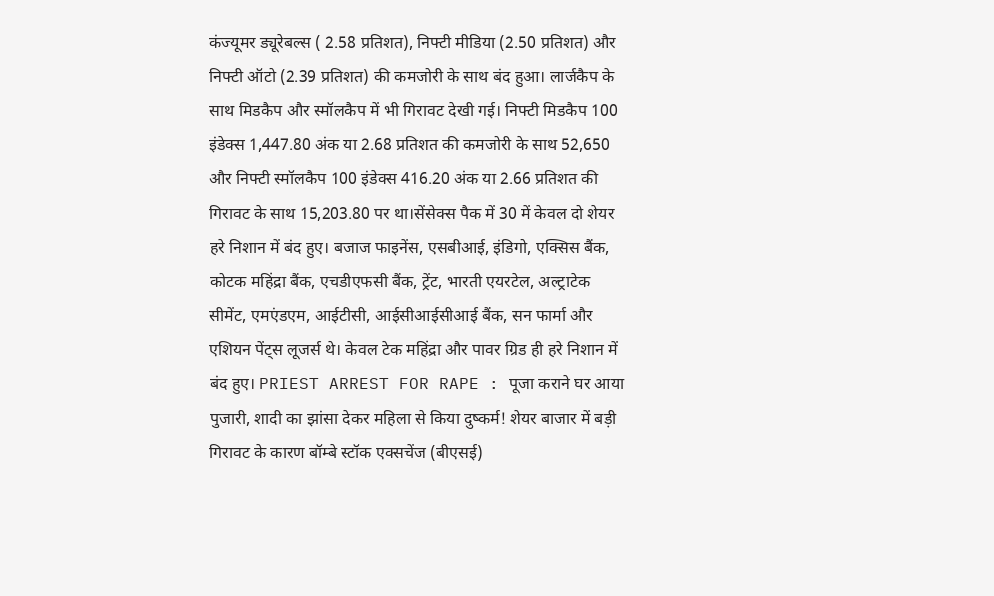कंज्यूमर ड्यूरेबल्स ( 2.58 प्रतिशत), निफ्टी मीडिया (2.50 प्रतिशत) और निफ्टी ऑटो (2.39 प्रतिशत) की कमजोरी के साथ बंद हुआ। लार्जकैप के साथ मिडकैप और स्मॉलकैप में भी गिरावट देखी गई। निफ्टी मिडकैप 100 इंडेक्स 1,447.80 अंक या 2.68 प्रतिशत की कमजोरी के साथ 52,650 और निफ्टी स्मॉलकैप 100 इंडेक्स 416.20 अंक या 2.66 प्रतिशत की गिरावट के साथ 15,203.80 पर था।सेंसेक्स पैक में 30 में केवल दो शेयर हरे निशान में बंद हुए। बजाज फाइनेंस, एसबीआई, इंडिगो, एक्सिस बैंक, कोटक महिंद्रा बैंक, एचडीएफसी बैंक, ट्रेंट, भारती एयरटेल, अल्ट्राटेक सीमेंट, एमएंडएम, आईटीसी, आईसीआईसीआई बैंक, सन फार्मा और एशियन पेंट्स लूजर्स थे। केवल टेक महिंद्रा और पावर ग्रिड ही हरे निशान में बंद हुए। PRIEST ARREST FOR RAPE : पूजा कराने घर आया पुजारी, शादी का झांसा देकर महिला से किया दुष्कर्म! शेयर बाजार में बड़ी गिरावट के कारण बॉम्बे स्टॉक एक्सचेंज (बीएसई)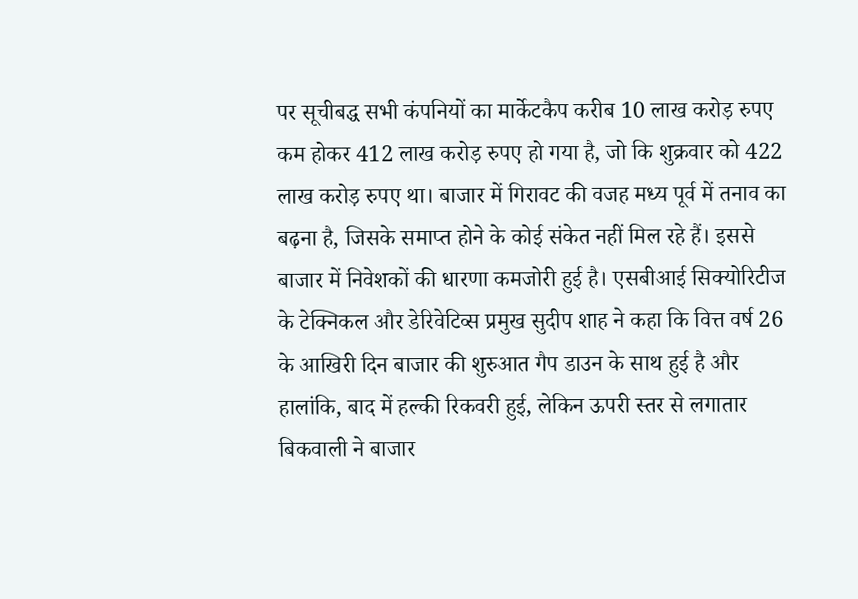पर सूचीबद्ध सभी कंपनियों का मार्केटकैप करीब 10 लाख करोड़ रुपए कम होकर 412 लाख करोड़ रुपए हो गया है, जो कि शुक्रवार को 422 लाख करोड़ रुपए था। बाजार में गिरावट की वजह मध्य पूर्व में तनाव का बढ़ना है, जिसके समाप्त होने के कोई संकेत नहीं मिल रहे हैं। इससे बाजार में निवेशकों की धारणा कमजोरी हुई है। एसबीआई सिक्योरिटीज के टेक्निकल और डेरिवेटिव्स प्रमुख सुदीप शाह ने कहा कि वित्त वर्ष 26 के आखिरी दिन बाजार की शुरुआत गैप डाउन के साथ हुई है और हालांकि, बाद में हल्की रिकवरी हुई, लेकिन ऊपरी स्तर से लगातार बिकवाली ने बाजार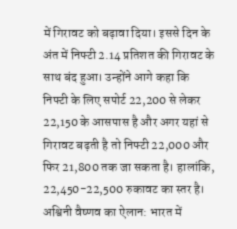में गिरावट को बढ़ावा दिया। इससे दिन के अंत में निफ्टी 2.14 प्रतिशत की गिरावट के साथ बंद हुआ। उन्होंने आगे कहा कि निफ्टी के लिए सपोर्ट 22,200 से लेकर 22,150 के आसपास है और अगर यहां से गिरावट बढ़ती है तो निफ्टी 22,000 और फिर 21,800 तक जा सकता है। हालांकि, 22,450-22,500 रुकावट का स्तर है।
अश्विनी वैष्णव का ऐलान: भारत में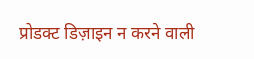प्रोडक्ट डिज़ाइन न करने वाली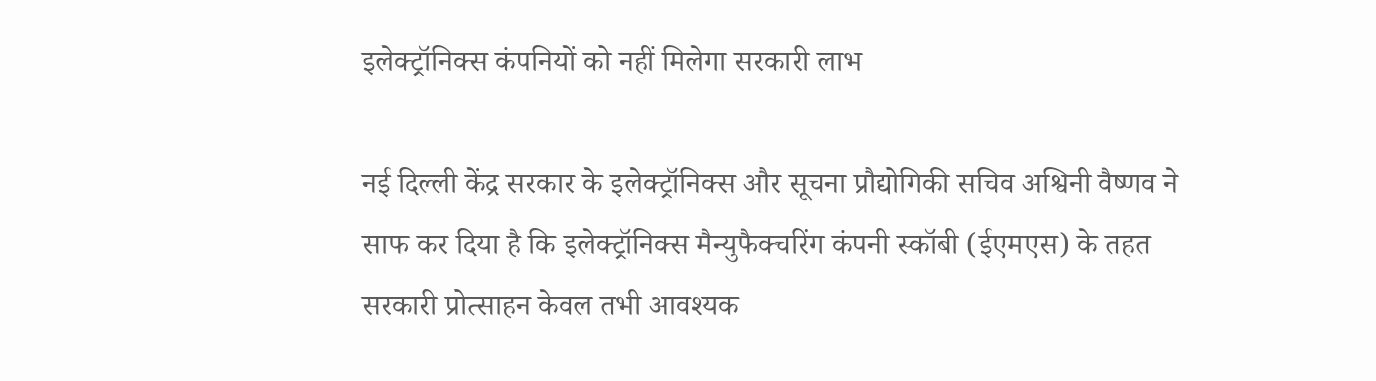इलेक्ट्रॉनिक्स कंपनियों को नहीं मिलेगा सरकारी लाभ

नई दिल्ली केंद्र सरकार के इलेक्ट्रॉनिक्स और सूचना प्रौद्योगिकी सचिव अश्विनी वैष्णव ने साफ कर दिया है कि इलेक्ट्रॉनिक्स मैन्युफैक्चरिंग कंपनी स्कॉबी (ईएमएस) के तहत सरकारी प्रोत्साहन केवल तभी आवश्यक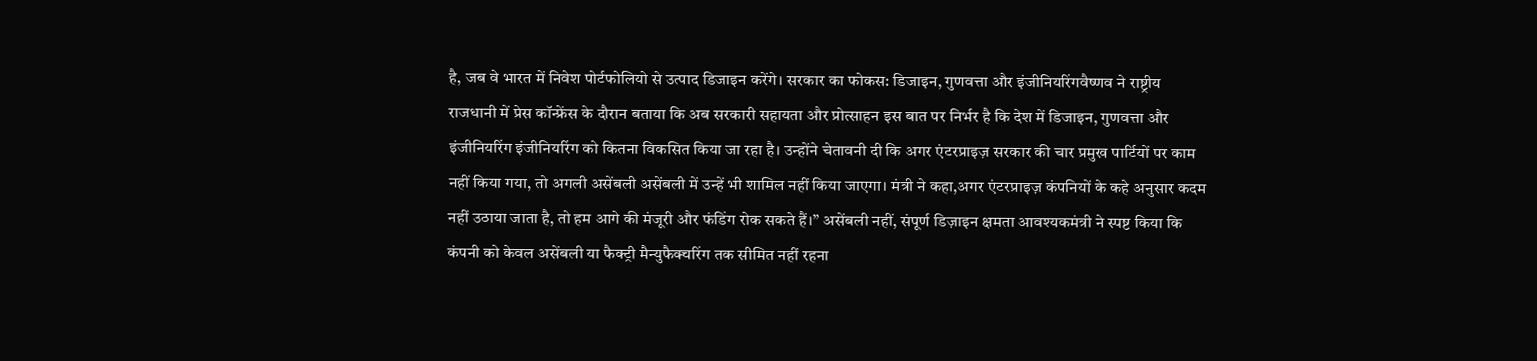है, जब वे भारत में निवेश पोर्टफोलियो से उत्पाद डिजाइन करेंगे। सरकार का फोकस: डिजाइन, गुणवत्ता और इंजीनियरिंगवैष्णव ने राष्ट्रीय राजधानी में प्रेस कॉन्फ्रेंस के दौरान बताया कि अब सरकारी सहायता और प्रोत्साहन इस बात पर निर्भर है कि देश में डिजाइन, गुणवत्ता और इंजीनियरिंग इंजीनियरिंग को कितना विकसित किया जा रहा है। उन्होंने चेतावनी दी कि अगर एंटरप्राइज़ सरकार की चार प्रमुख पार्टियों पर काम नहीं किया गया, तो अगली असेंबली असेंबली में उन्हें भी शामिल नहीं किया जाएगा। मंत्री ने कहा,अगर एंटरप्राइज़ कंपनियों के कहे अनुसार कदम नहीं उठाया जाता है, तो हम आगे की मंजूरी और फंडिंग रोक सकते हैं।” असेंबली नहीं, संपूर्ण डिज़ाइन क्षमता आवश्यकमंत्री ने स्पष्ट किया कि कंपनी को केवल असेंबली या फैक्ट्री मैन्युफैक्चरिंग तक सीमित नहीं रहना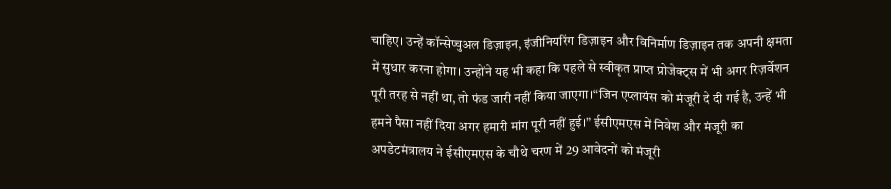चाहिए। उन्हें कॉन्सेप्चुअल डिज़ाइन, इंजीनियरिंग डिज़ाइन और विनिर्माण डिज़ाइन तक अपनी क्षमता में सुधार करना होगा। उन्होंने यह भी कहा कि पहले से स्वीकृत प्राप्त प्रोजेक्ट्स में भी अगर रिज़र्वेशन पूरी तरह से नहीं था, तो फंड जारी नहीं किया जाएगा।“जिन एप्लायंस को मंजूरी दे दी गई है, उन्हें भी हमने पैसा नहीं दिया अगर हमारी मांग पूरी नहीं हुई।” ईसीएमएस में निवेश और मंजूरी का अपडेटमंत्रालय ने ईसीएमएस के चौथे चरण में 29 आवेदनों को मंजूरी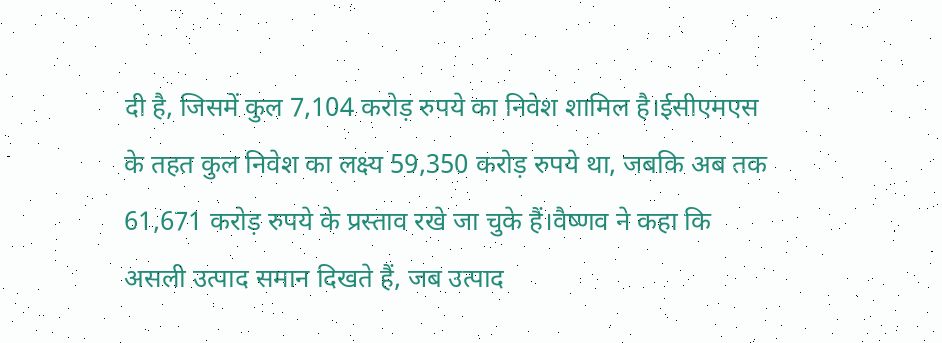दी है, जिसमें कुल 7,104 करोड़ रुपये का निवेश शामिल है।ईसीएमएस के तहत कुल निवेश का लक्ष्य 59,350 करोड़ रुपये था, जबकि अब तक 61,671 करोड़ रुपये के प्रस्ताव रखे जा चुके हैं।वैष्णव ने कहा कि असली उत्पाद समान दिखते हैं, जब उत्पाद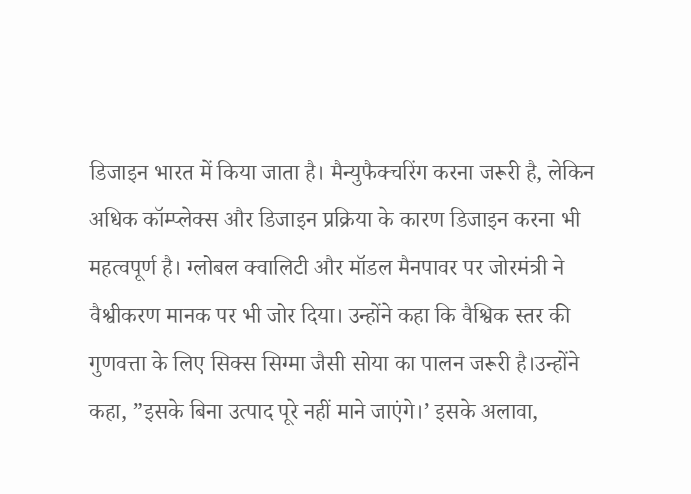डिजाइन भारत में किया जाता है। मैन्युफैक्चरिंग करना जरूरी है, लेकिन अधिक कॉम्प्लेक्स और डिजाइन प्रक्रिया के कारण डिजाइन करना भी महत्वपूर्ण है। ग्लोबल क्वालिटी और मॉडल मैनपावर पर जोरमंत्री ने वैश्वीकरण मानक पर भी जोर दिया। उन्होंने कहा कि वैश्विक स्तर की गुणवत्ता के लिए सिक्स सिग्मा जैसी सोया का पालन जरूरी है।उन्होंने कहा, ”इसके बिना उत्पाद पूरे नहीं माने जाएंगे।’ इसके अलावा,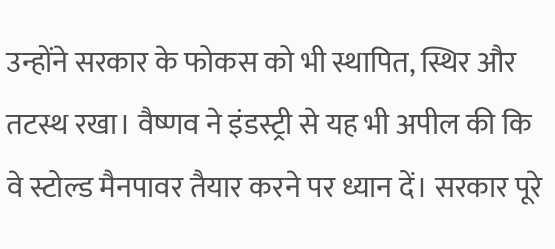उन्होंने सरकार के फोकस को भी स्थापित, स्थिर और तटस्थ रखा। वैष्णव ने इंडस्ट्री से यह भी अपील की कि वे स्टोल्ड मैनपावर तैयार करने पर ध्यान दें। सरकार पूरे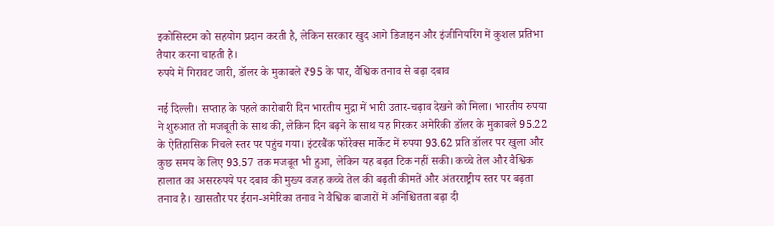इकोसिस्टम को सहयोग प्रदान करती है, लेकिन सरकार खुद आगे डिजाइन और इंजीनियरिंग में कुशल प्रतिभा तैयार करना चाहती है।
रुपये में गिरावट जारी, डॉलर के मुकाबले ₹95 के पार, वैश्विक तनाव से बढ़ा दबाव

नई दिल्ली। सप्ताह के पहले कारोबारी दिन भारतीय मुद्रा में भारी उतार-चढ़ाव देखने को मिला। भारतीय रुपया ने शुरुआत तो मजबूती के साथ की, लेकिन दिन बढ़ने के साथ यह गिरकर अमेरिकी डॉलर के मुकाबले 95.22 के ऐतिहासिक निचले स्तर पर पहुंच गया। इंटरबैंक फॉरेक्स मार्केट में रुपया 93.62 प्रति डॉलर पर खुला और कुछ समय के लिए 93.57 तक मजबूत भी हुआ, लेकिन यह बढ़त टिक नहीं सकी। कच्चे तेल और वैश्विक हालात का असररुपये पर दबाव की मुख्य वजह कच्चे तेल की बढ़ती कीमतें और अंतरराष्ट्रीय स्तर पर बढ़ता तनाव है। खासतौर पर ईरान-अमेरिका तनाव ने वैश्विक बाजारों में अनिश्चितता बढ़ा दी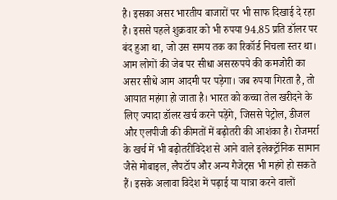है। इसका असर भारतीय बाजारों पर भी साफ दिखाई दे रहा है। इससे पहले शुक्रवार को भी रुपया 94.85 प्रति डॉलर पर बंद हुआ था, जो उस समय तक का रिकॉर्ड निचला स्तर था। आम लोगों की जेब पर सीधा असररुपये की कमजोरी का असर सीधे आम आदमी पर पड़ेगा। जब रुपया गिरता है, तो आयात महंगा हो जाता है। भारत को कच्चा तेल खरीदने के लिए ज्यादा डॉलर खर्च करने पड़ेंगे, जिससे पेट्रोल, डीजल और एलपीजी की कीमतों में बढ़ोतरी की आशंका है। रोजमर्रा के खर्च में भी बढ़ोतरीविदेश से आने वाले इलेक्ट्रॉनिक सामान जैसे मोबाइल, लैपटॉप और अन्य गैजेट्स भी महंगे हो सकते हैं। इसके अलावा विदेश में पढ़ाई या यात्रा करने वालों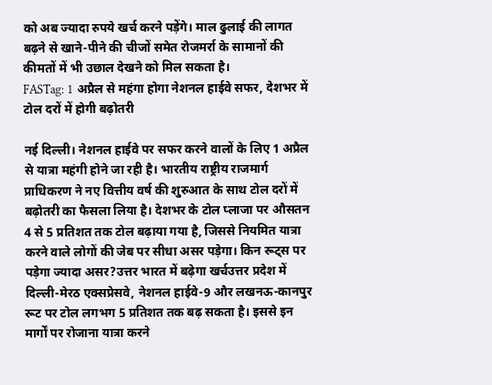को अब ज्यादा रुपये खर्च करने पड़ेंगे। माल ढुलाई की लागत बढ़ने से खाने-पीने की चीजों समेत रोजमर्रा के सामानों की कीमतों में भी उछाल देखने को मिल सकता है।
FASTag: 1 अप्रैल से महंगा होगा नेशनल हाईवे सफर, देशभर में टोल दरों में होगी बढ़ोतरी

नई दिल्ली। नेशनल हाईवे पर सफर करने वालों के लिए 1 अप्रैल से यात्रा महंगी होने जा रही है। भारतीय राष्ट्रीय राजमार्ग प्राधिकरण ने नए वित्तीय वर्ष की शुरुआत के साथ टोल दरों में बढ़ोतरी का फैसला लिया है। देशभर के टोल प्लाजा पर औसतन 4 से 5 प्रतिशत तक टोल बढ़ाया गया है, जिससे नियमित यात्रा करने वाले लोगों की जेब पर सीधा असर पड़ेगा। किन रूट्स पर पड़ेगा ज्यादा असर?उत्तर भारत में बढ़ेगा खर्चउत्तर प्रदेश में दिल्ली-मेरठ एक्सप्रेसवे, नेशनल हाईवे-9 और लखनऊ-कानपुर रूट पर टोल लगभग 5 प्रतिशत तक बढ़ सकता है। इससे इन मार्गों पर रोजाना यात्रा करने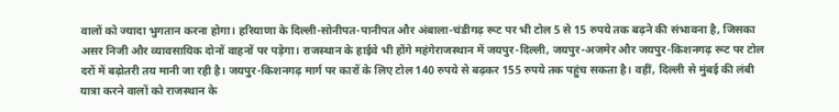वालों को ज्यादा भुगतान करना होगा। हरियाणा के दिल्ली-सोनीपत-पानीपत और अंबाला-चंडीगढ़ रूट पर भी टोल 5 से 15 रुपये तक बढ़ने की संभावना है, जिसका असर निजी और व्यावसायिक दोनों वाहनों पर पड़ेगा। राजस्थान के हाईवे भी होंगे महंगेराजस्थान में जयपुर-दिल्ली, जयपुर-अजमेर और जयपुर-किशनगढ़ रूट पर टोल दरों में बढ़ोतरी तय मानी जा रही है। जयपुर-किशनगढ़ मार्ग पर कारों के लिए टोल 140 रुपये से बढ़कर 155 रुपये तक पहुंच सकता है। वहीं, दिल्ली से मुंबई की लंबी यात्रा करने वालों को राजस्थान के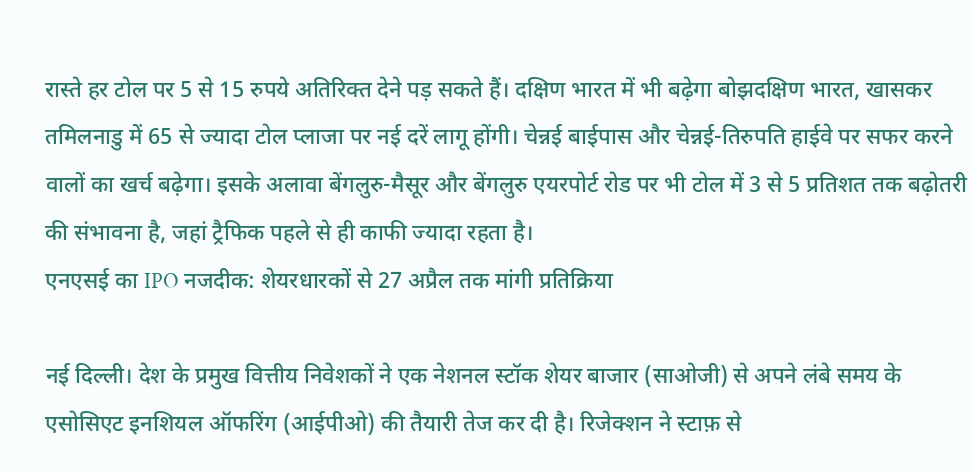रास्ते हर टोल पर 5 से 15 रुपये अतिरिक्त देने पड़ सकते हैं। दक्षिण भारत में भी बढ़ेगा बोझदक्षिण भारत, खासकर तमिलनाडु में 65 से ज्यादा टोल प्लाजा पर नई दरें लागू होंगी। चेन्नई बाईपास और चेन्नई-तिरुपति हाईवे पर सफर करने वालों का खर्च बढ़ेगा। इसके अलावा बेंगलुरु-मैसूर और बेंगलुरु एयरपोर्ट रोड पर भी टोल में 3 से 5 प्रतिशत तक बढ़ोतरी की संभावना है, जहां ट्रैफिक पहले से ही काफी ज्यादा रहता है।
एनएसई का IPO नजदीक: शेयरधारकों से 27 अप्रैल तक मांगी प्रतिक्रिया

नई दिल्ली। देश के प्रमुख वित्तीय निवेशकों ने एक नेशनल स्टॉक शेयर बाजार (साओजी) से अपने लंबे समय के एसोसिएट इनशियल ऑफरिंग (आईपीओ) की तैयारी तेज कर दी है। रिजेक्शन ने स्टाफ़ से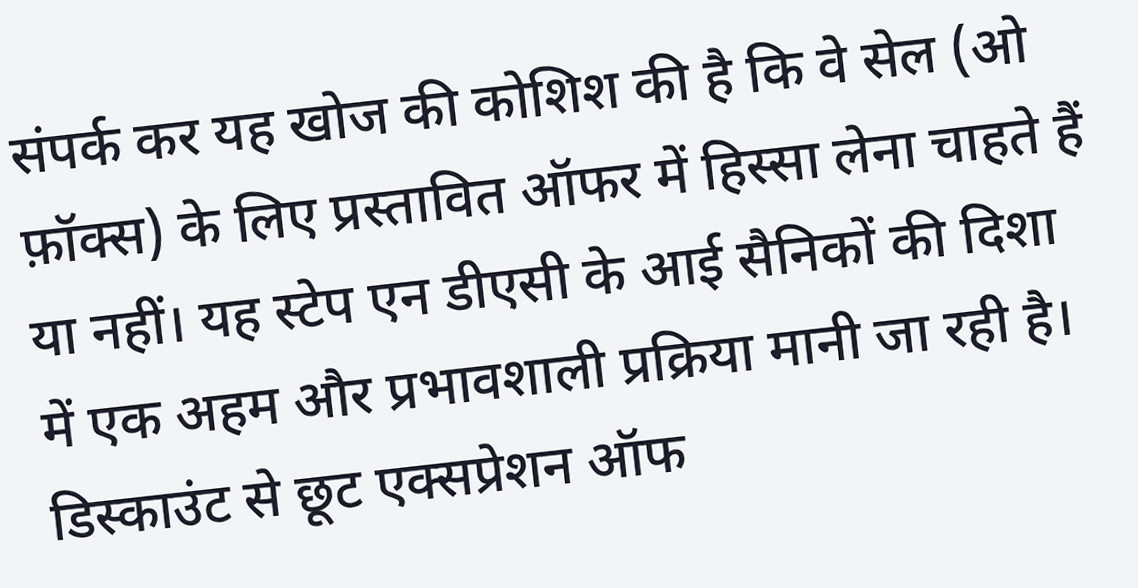संपर्क कर यह खोज की कोशिश की है कि वे सेल (ओ फ़ॉक्स) के लिए प्रस्तावित ऑफर में हिस्सा लेना चाहते हैं या नहीं। यह स्टेप एन डीएसी के आई सैनिकों की दिशा में एक अहम और प्रभावशाली प्रक्रिया मानी जा रही है। डिस्काउंट से छूट एक्सप्रेशन ऑफ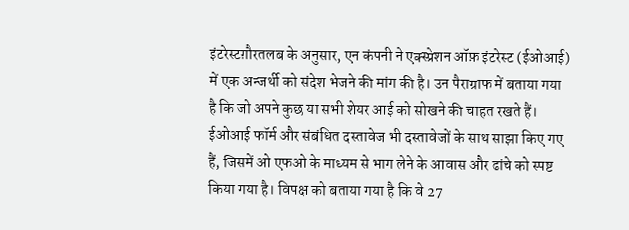इंटरेस्टग़ौरतलब के अनुसार, एन कंपनी ने एक्स्प्रेशन ऑफ़ इंटरेस्ट (ईओआई) में एक अन्जर्थी को संदेश भेजने की मांग की है। उन पैराग्राफ में बताया गया है कि जो अपने कुछ या सभी शेयर आई को सोखने की चाहत रखते हैं। ईओआई फॉर्म और संबंधित दस्तावेज भी दस्तावेजों के साथ साझा किए गए हैं, जिसमें ओ एफओ के माध्यम से भाग लेने के आवास और ढांचे को स्पष्ट किया गया है। विपक्ष को बताया गया है कि वे 27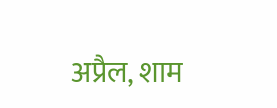अप्रैल, शाम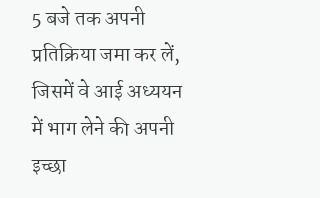5 बजे तक अपनी प्रतिक्रिया जमा कर लें, जिसमें वे आई अध्ययन में भाग लेने की अपनी इच्छा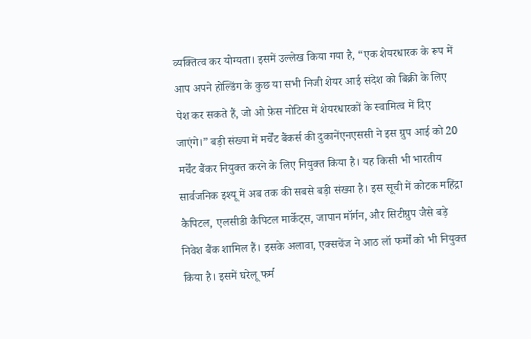व्यक्तित्व कर योग्यता। इसमें उल्लेख किया गया है, “एक शेयरधारक के रूप में आप अपने होल्डिंग के कुछ या सभी निजी शेयर आई संदेश को बिक्री के लिए पेश कर सकते हैं, जो ओ फ़ेस नोटिस में शेयरधारकों के स्वामित्व में दिए जाएंगे।” बड़ी संख्या में मर्चेंट बैंकर्स की दुकानेंएनएससी ने इस ग्रुप आई को 20 मर्चेंट बैंकर नियुक्त करने के लिए नियुक्त किया है। यह किसी भी भारतीय सार्वजनिक इश्यू में अब तक की सबसे बड़ी संख्या है। इस सूची में कोटक महिंद्रा कैपिटल, एलसीडी कैपिटल मार्केट्स, जापान मॉर्गन, और सिटीग्रुप जैसे बड़े निवेश बैंक शामिल हैं। इसके अलावा, एक्सचेंज ने आठ लॉ फर्मों को भी नियुक्त किया है। इसमें घरेलू फर्म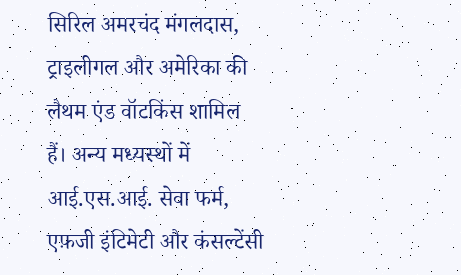सिरिल अमरचंद मंगलदास, ट्राइलीगल और अमेरिका की लैथम एंड वॉटकिंस शामिल हैं। अन्य मध्यस्थों में आई.एस.आई. सेवा फर्म, एफ़जी इंटिमेटी और कंसल्टेंसी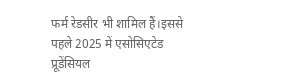फर्म रेडसीर भी शामिल हैं।इससे पहले 2025 में एसोसिएटेड प्रूडेंसियल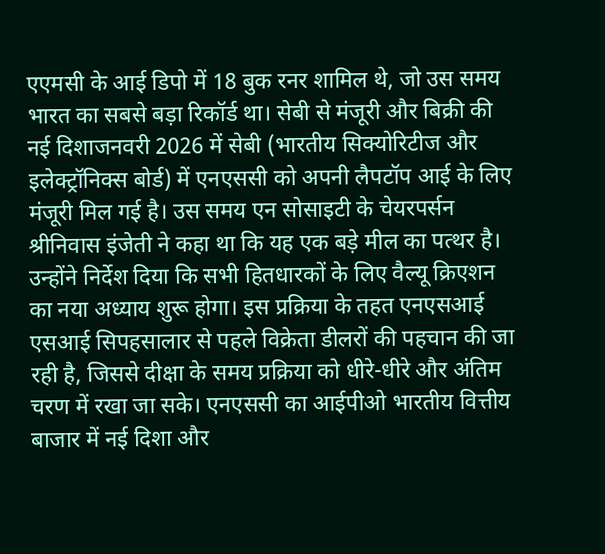एएमसी के आई डिपो में 18 बुक रनर शामिल थे, जो उस समय भारत का सबसे बड़ा रिकॉर्ड था। सेबी से मंजूरी और बिक्री की नई दिशाजनवरी 2026 में सेबी (भारतीय सिक्योरिटीज और इलेक्ट्रॉनिक्स बोर्ड) में एनएससी को अपनी लैपटॉप आई के लिए मंजूरी मिल गई है। उस समय एन सोसाइटी के चेयरपर्सन श्रीनिवास इंजेती ने कहा था कि यह एक बड़े मील का पत्थर है। उन्होंने निर्देश दिया कि सभी हितधारकों के लिए वैल्यू क्रिएशन का नया अध्याय शुरू होगा। इस प्रक्रिया के तहत एनएसआई एसआई सिपहसालार से पहले विक्रेता डीलरों की पहचान की जा रही है, जिससे दीक्षा के समय प्रक्रिया को धीरे-धीरे और अंतिम चरण में रखा जा सके। एनएससी का आईपीओ भारतीय वित्तीय बाजार में नई दिशा और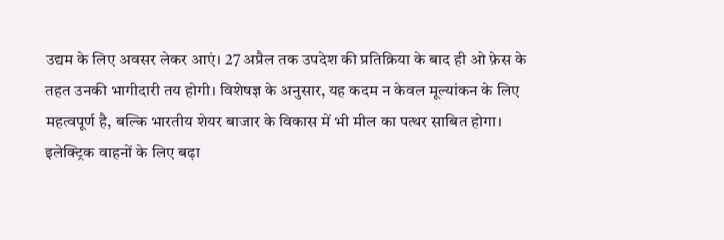उद्यम के लिए अवसर लेकर आएं। 27 अप्रैल तक उपदेश की प्रतिक्रिया के बाद ही ओ फ़ेस के तहत उनकी भागीदारी तय होगी। विशेषज्ञ के अनुसार, यह कदम न केवल मूल्यांकन के लिए महत्वपूर्ण है, बल्कि भारतीय शेयर बाजार के विकास में भी मील का पत्थर साबित होगा।
इलेक्ट्रिक वाहनों के लिए बढ़ा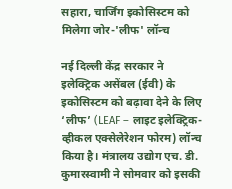सहारा, चार्जिंग इकोसिस्टम को मिलेगा जोर-'लीफ' लॉन्च

नई दिल्ली केंद्र सरकार ने इलेक्ट्रिक असेंबल (ईवी) के इकोसिस्टम को बढ़ावा देने के लिए ‘लीफ’ (LEAF – लाइट इलेक्ट्रिक-व्हीकल एक्सेलेरेशन फोरम) लॉन्च किया है। मंत्रालय उद्योग एच. डी. कुमारस्वामी ने सोमवार को इसकी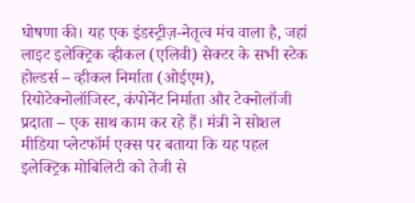घोषणा की। यह एक इंडस्ट्रीज़-नेतृत्व मंच वाला है, जहां लाइट इलेक्ट्रिक व्हीकल (एलिवी) सेक्टर के सभी स्टेक होल्डर्स – व्हीकल निर्माता (ओईएम), रियोटेक्नोलॉजिस्ट, कंपोनेंट निर्माता और टेक्नोलॉजी प्रदाता – एक साथ काम कर रहे हैं। मंत्री ने सोशल मीडिया प्लेटफॉर्म एक्स पर बताया कि यह पहल इलेक्ट्रिक मोबिलिटी को तेजी से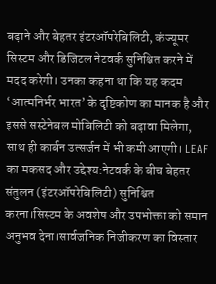बढ़ाने और बेहतर इंटरऑपरेबिलिटी, कंज्यूमर सिस्टम और डिजिटल नेटवर्क सुनिश्चित करने में मदद करेगी। उनका कहना था कि यह कदम ‘आत्मनिर्भर भारत’ के दृष्टिकोण का मानक है और इससे सस्टेनेबल मोबिलिटी को बढ़ावा मिलेगा, साथ ही कार्बन उत्सर्जन में भी कमी आएगी। LEAF का मकसद और उद्देश्य:नेटवर्क के बीच बेहतर संतुलन (इंटरऑपरेबिलिटी) सुनिश्चित करना।सिस्टम के अवशेष और उपभोक्ता को समान अनुभव देना।सार्वजनिक निजीकरण का विस्तार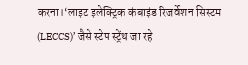करना।‘लाइट इलेक्ट्रिक कंबाइंड रिजर्वेशन सिस्टम (LECCS)’ जैसे स्टेप स्ट्रेंथ जा रहे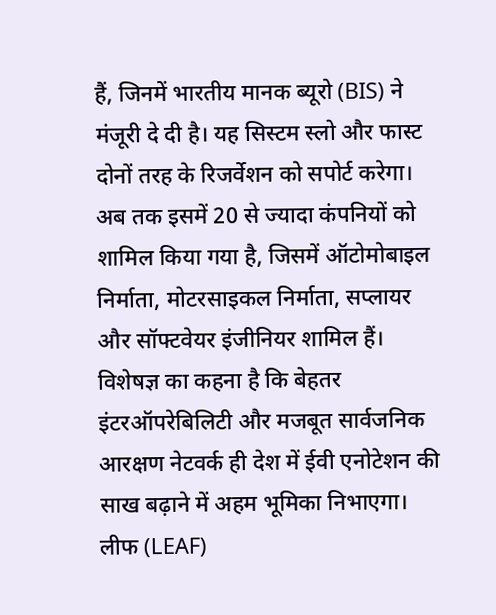हैं, जिनमें भारतीय मानक ब्यूरो (BIS) ने मंजूरी दे दी है। यह सिस्टम स्लो और फास्ट दोनों तरह के रिजर्वेशन को सपोर्ट करेगा। अब तक इसमें 20 से ज्यादा कंपनियों को शामिल किया गया है, जिसमें ऑटोमोबाइल निर्माता, मोटरसाइकल निर्माता, सप्लायर और सॉफ्टवेयर इंजीनियर शामिल हैं। विशेषज्ञ का कहना है कि बेहतर इंटरऑपरेबिलिटी और मजबूत सार्वजनिक आरक्षण नेटवर्क ही देश में ईवी एनोटेशन की साख बढ़ाने में अहम भूमिका निभाएगा। लीफ (LEAF)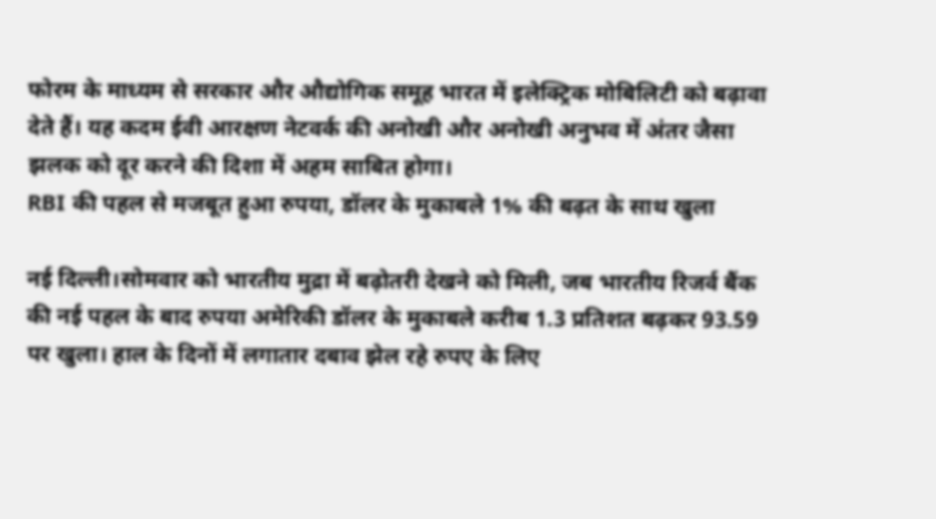फोरम के माध्यम से सरकार और औद्योगिक समूह भारत में इलेक्ट्रिक मोबिलिटी को बढ़ावा देते हैं। यह कदम ईवी आरक्षण नेटवर्क की अनोखी और अनोखी अनुभव में अंतर जैसा झलक को दूर करने की दिशा में अहम साबित होगा।
RBI की पहल से मजबूत हुआ रुपया, डॉलर के मुकाबले 1% की बढ़त के साथ खुला

नई दिल्ली।सोमवार को भारतीय मुद्रा में बढ़ोतरी देखने को मिली, जब भारतीय रिजर्व बैंक की नई पहल के बाद रुपया अमेरिकी डॉलर के मुकाबले करीब 1.3 प्रतिशत बढ़कर 93.59 पर खुला। हाल के दिनों में लगातार दबाव झेल रहे रुपए के लिए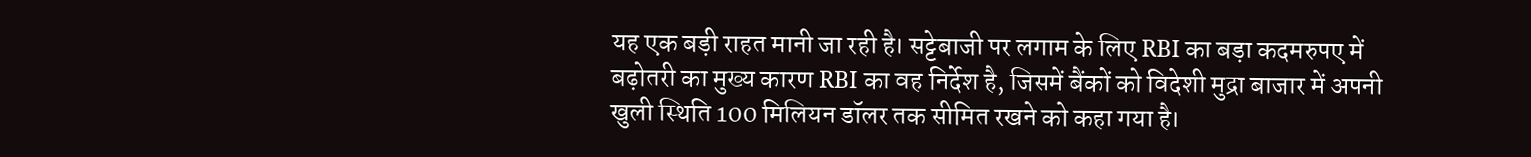यह एक बड़ी राहत मानी जा रही है। सट्टेबाजी पर लगाम के लिए RBI का बड़ा कदमरुपए में बढ़ोतरी का मुख्य कारण RBI का वह निर्देश है, जिसमें बैंकों को विदेशी मुद्रा बाजार में अपनी खुली स्थिति 100 मिलियन डॉलर तक सीमित रखने को कहा गया है।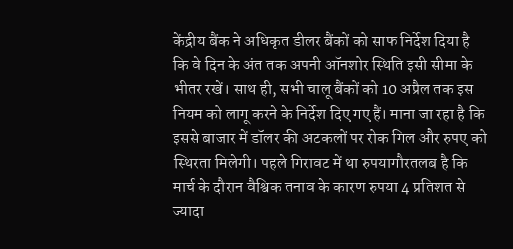केंद्रीय बैंक ने अधिकृत डीलर बैंकों को साफ निर्देश दिया है कि वे दिन के अंत तक अपनी ऑनशोर स्थिति इसी सीमा के भीतर रखें। साथ ही, सभी चालू बैंकों को 10 अप्रैल तक इस नियम को लागू करने के निर्देश दिए गए हैं। माना जा रहा है कि इससे बाजार में डॉलर की अटकलों पर रोक गिल और रुपए को स्थिरता मिलेगी। पहले गिरावट में था रुपयागौरतलब है कि मार्च के दौरान वैश्विक तनाव के कारण रुपया 4 प्रतिशत से ज्यादा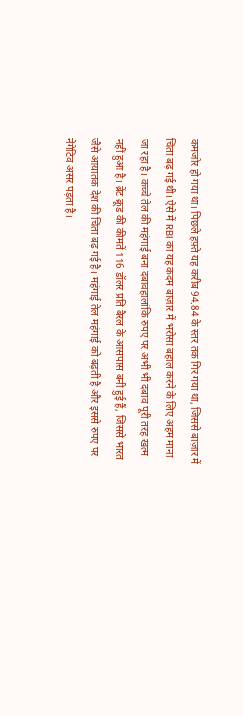कमजोर हो गया था। पिछले हफ़्ते यह करीब 94.84 के स्तर तक गिर गया था, जिससे बाज़ार में चिंता बढ़ गई थी। ऐसे में RBI का यह कदम बाज़ार में भरोसा बहाल करने के लिए अहम माना जा रहा है। कच्चे तेल की महंगाई बना दबावहालांकि रुपए पर अभी भी दबाव पूरी तरह खत्म नहीं हुआ है। ब्रेंट क्रूड की कीमतें 116 डॉलर प्रति बैरल के आसपास बनी हुई हैं, जिससे भारत जैसे आयातक देश की चिंता बढ़ गई है। महंगाई तेल महंगाई को बढ़ती है और इससे रुपए पर नेगेटिव असर पड़ता है।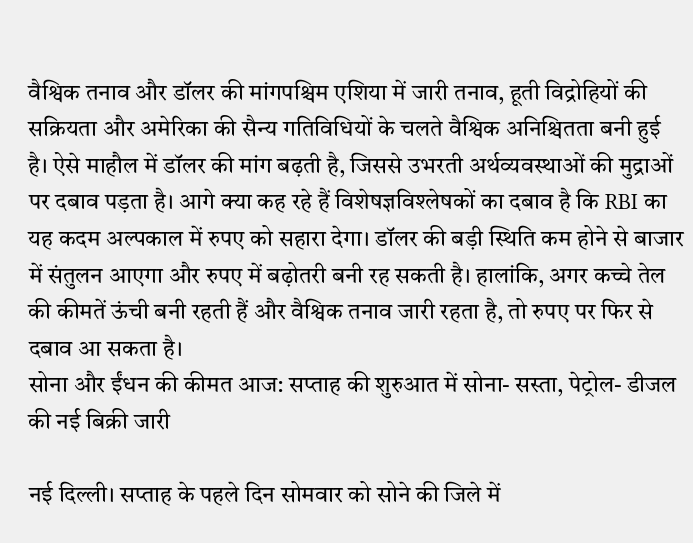वैश्विक तनाव और डॉलर की मांगपश्चिम एशिया में जारी तनाव, हूती विद्रोहियों की सक्रियता और अमेरिका की सैन्य गतिविधियों के चलते वैश्विक अनिश्चितता बनी हुई है। ऐसे माहौल में डॉलर की मांग बढ़ती है, जिससे उभरती अर्थव्यवस्थाओं की मुद्राओं पर दबाव पड़ता है। आगे क्या कह रहे हैं विशेषज्ञविश्लेषकों का दबाव है कि RBI का यह कदम अल्पकाल में रुपए को सहारा देगा। डॉलर की बड़ी स्थिति कम होने से बाजार में संतुलन आएगा और रुपए में बढ़ोतरी बनी रह सकती है। हालांकि, अगर कच्चे तेल की कीमतें ऊंची बनी रहती हैं और वैश्विक तनाव जारी रहता है, तो रुपए पर फिर से दबाव आ सकता है।
सोना और ईंधन की कीमत आज: सप्ताह की शुरुआत में सोना- सस्ता, पेट्रोल- डीजल की नई बिक्री जारी

नई दिल्ली। सप्ताह के पहले दिन सोमवार को सोने की जिले में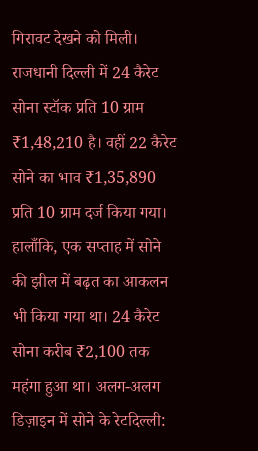गिरावट देखने को मिली। राजधानी दिल्ली में 24 कैरेट सोना स्टॉक प्रति 10 ग्राम ₹1,48,210 है। वहीं 22 कैरेट सोने का भाव ₹1,35,890 प्रति 10 ग्राम दर्ज किया गया। हालाँकि, एक सप्ताह में सोने की झील में बढ़त का आकलन भी किया गया था। 24 कैरेट सोना करीब ₹2,100 तक महंगा हुआ था। अलग-अलग डिज़ाइन में सोने के रेटदिल्ली: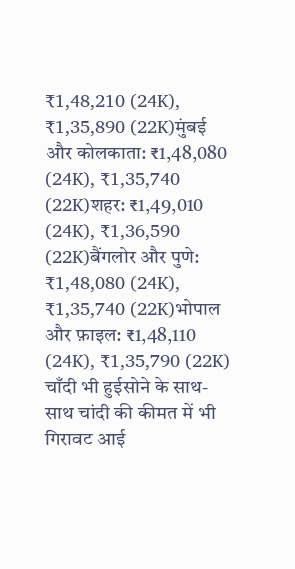₹1,48,210 (24K), ₹1,35,890 (22K)मुंबई और कोलकाता: ₹1,48,080 (24K), ₹1,35,740 (22K)शहर: ₹1,49,010 (24K), ₹1,36,590 (22K)बैंगलोर और पुणे: ₹1,48,080 (24K), ₹1,35,740 (22K)भोपाल और फ़ाइल: ₹1,48,110 (24K), ₹1,35,790 (22K) चाँदी भी हुईसोने के साथ-साथ चांदी की कीमत में भी गिरावट आई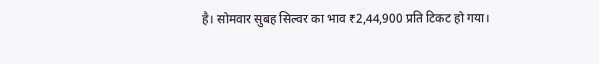है। सोमवार सुबह सिल्वर का भाव ₹2,44,900 प्रति टिकट हो गया।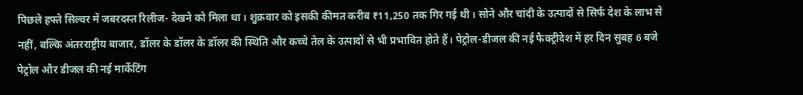पिछले हफ्ते सिल्वर में जबरदस्त रिलीज- देखने को मिला था। शुक्रवार को इसकी कीमत करीब ₹11,250 तक गिर गई थी। सोने और चांदी के उत्पादों से सिर्फ देश के लाभ से नहीं, बल्कि अंतरराष्ट्रीय बाजार, डॉलर के डॉलर के डॉलर की स्थिति और कच्चे तेल के उत्पादों से भी प्रभावित होते हैं। पेट्रोल-डीजल की नई फैक्ट्रीदेश में हर दिन सुबह 6 बजे पेट्रोल और डीजल की नई मार्केटिंग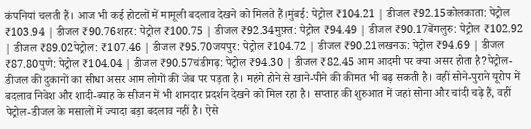कंपनियां चलती हैं। आज भी कई होटलों में मामूली बदलाव देखने को मिलते हैं।मुंबई: पेट्रोल ₹104.21 | डीजल ₹92.15कोलकाता: पेट्रोल ₹103.94 | डीजल ₹90.76शहर: पेट्रोल ₹100.75 | डीजल ₹92.34मुफ़्त: पेट्रोल ₹94.49 | डीजल ₹90.17बेंगलुरु: पेट्रोल ₹102.92 | डीजल ₹89.02पेट्रोल: ₹107.46 | डीजल ₹95.70जयपुर: पेट्रोल ₹104.72 | डीजल ₹90.21लखनऊ: पेट्रोल ₹94.69 | डीजल ₹87.80पुणे: पेट्रोल ₹104.04 | डीजल ₹90.57चंडीगढ़: पेट्रोल ₹94.30 | डीजल ₹82.45 आम आदमी पर क्या असर होता है?पेट्रोल-डीजल की दुकानों का सीधा असर आम लोगों की जेब पर पड़ता है। महंगे होने से खाने-पीने की कीमत भी बढ़ सकती है। वहीं सोने-पुराने यूरोप में बदलाव निवेश और शादी-ब्याह के सीजन में भी शानदार प्रदर्शन देखने को मिल रहा है। सप्ताह की शुरुआत में जहां सोना और चांदी चढ़े हैं, वहीं पेट्रोल-डीजल के मसालों में ज्यादा बड़ा बदलाव नहीं है। ऐसे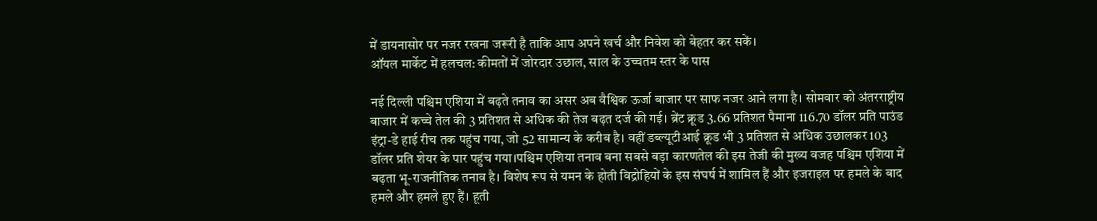में डायनासोर पर नजर रखना जरूरी है ताकि आप अपने खर्च और निवेश को बेहतर कर सकें।
ऑयल मार्केट में हलचल: कीमतों में जोरदार उछाल, साल के उच्चतम स्तर के पास

नई दिल्ली पश्चिम एशिया में बढ़ते तनाव का असर अब वैश्विक ऊर्जा बाजार पर साफ नजर आने लगा है। सोमवार को अंतरराष्ट्रीय बाजार में कच्चे तेल की 3 प्रतिशत से अधिक की तेज बढ़त दर्ज की गई। ब्रेंट क्रूड 3.66 प्रतिशत पैमाना 116.70 डॉलर प्रति पाउंड इंट्रा-डे हाई रीच तक पहुंच गया, जो 52 सामान्य के करीब है। वहीं डब्ल्यूटीआई क्रूड भी 3 प्रतिशत से अधिक उछालकर 103 डॉलर प्रति शेयर के पार पहुंच गया।पश्चिम एशिया तनाव बना सबसे बड़ा कारणतेल की इस तेजी की मुख्य वजह पश्चिम एशिया में बढ़ता भू-राजनीतिक तनाव है। विशेष रूप से यमन के होती विद्रोहियों के इस संघर्ष में शामिल हैं और इजराइल पर हमले के बाद हमले और हमले हुए हैं। हूती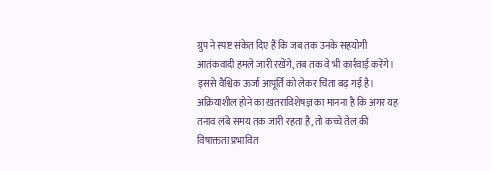ग्रुप ने स्पष्ट संकेत दिए हैं कि जब तक उनके सहयोगी आतंकवादी हमले जारी रखेंगे, तब तक वे भी कार्रवाई करेंगे। इससे वैश्विक ऊर्जा आपूर्ति को लेकर चिंता बढ़ गई है। अक्रियाशील होने का खतराविशेषज्ञ का मानना है कि अगर यह तनाव लंबे समय तक जारी रहता है, तो कच्चे तेल की विषाक्तता प्रभावित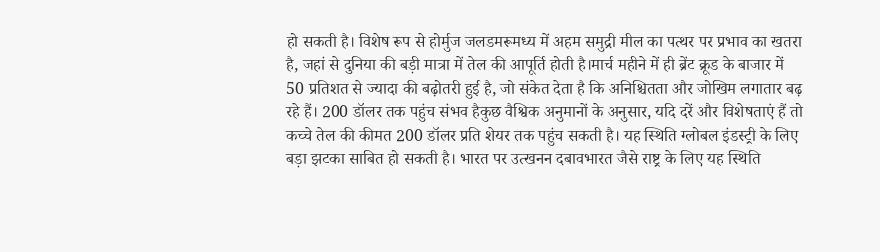हो सकती है। विशेष रूप से होर्मुज जलडमरूमध्य में अहम समुद्री मील का पत्थर पर प्रभाव का खतरा है, जहां से दुनिया की बड़ी मात्रा में तेल की आपूर्ति होती है।मार्च महीने में ही ब्रेंट क्रूड के बाजार में 50 प्रतिशत से ज्यादा की बढ़ोतरी हुई है, जो संकेत देता है कि अनिश्चितता और जोखिम लगातार बढ़ रहे हैं। 200 डॉलर तक पहुंच संभव हैकुछ वैश्विक अनुमानों के अनुसार, यदि दरें और विशेषताएं हैं तो कच्चे तेल की कीमत 200 डॉलर प्रति शेयर तक पहुंच सकती है। यह स्थिति ग्लोबल इंडस्ट्री के लिए बड़ा झटका साबित हो सकती है। भारत पर उत्खनन दबावभारत जैसे राष्ट्र के लिए यह स्थिति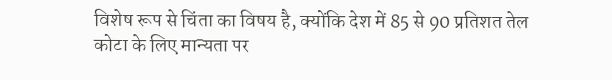विशेष रूप से चिंता का विषय है, क्योंकि देश में 85 से 90 प्रतिशत तेल कोटा के लिए मान्यता पर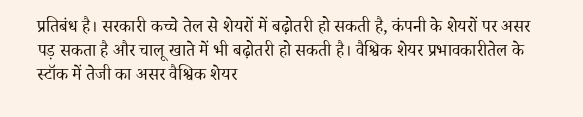प्रतिबंध है। सरकारी कच्चे तेल से शेयरों में बढ़ोतरी हो सकती है, कंपनी के शेयरों पर असर पड़ सकता है और चालू खाते में भी बढ़ोतरी हो सकती है। वैश्विक शेयर प्रभावकारीतेल के स्टॉक में तेजी का असर वैश्विक शेयर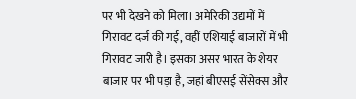पर भी देखने को मिला। अमेरिकी उद्यमों में गिरावट दर्ज की गई, वहीं एशियाई बाजारों में भी गिरावट जारी है। इसका असर भारत के शेयर बाजार पर भी पड़ा है, जहां बीएसई सेंसेक्स और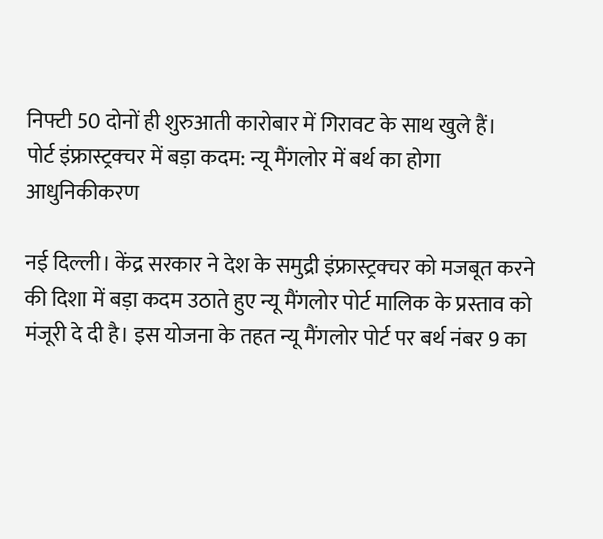निफ्टी 50 दोनों ही शुरुआती कारोबार में गिरावट के साथ खुले हैं।
पोर्ट इंफ्रास्ट्रक्चर में बड़ा कदम: न्यू मैंगलोर में बर्थ का होगा आधुनिकीकरण

नई दिल्ली। केंद्र सरकार ने देश के समुद्री इंफ्रास्ट्रक्चर को मजबूत करने की दिशा में बड़ा कदम उठाते हुए न्यू मैंगलोर पोर्ट मालिक के प्रस्ताव को मंजूरी दे दी है। इस योजना के तहत न्यू मैंगलोर पोर्ट पर बर्थ नंबर 9 का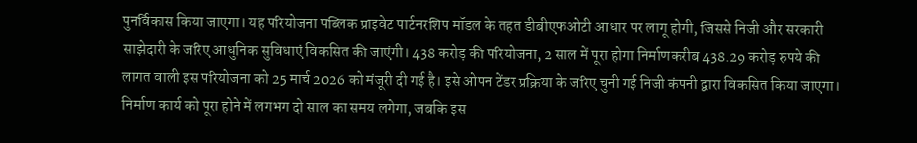पुनर्विकास किया जाएगा। यह परियोजना पब्लिक प्राइवेट पार्टनरशिप मॉडल के तहत डीबीएफओटी आधार पर लागू होगी, जिससे निजी और सरकारी साझेदारी के जरिए आधुनिक सुविधाएं विकसित की जाएंगी। 438 करोड़ की परियोजना, 2 साल में पूरा होगा निर्माणकरीब 438.29 करोड़ रुपये की लागत वाली इस परियोजना को 25 मार्च 2026 को मंजूरी दी गई है। इसे ओपन टेंडर प्रक्रिया के जरिए चुनी गई निजी कंपनी द्वारा विकसित किया जाएगा। निर्माण कार्य को पूरा होने में लगभग दो साल का समय लगेगा, जबकि इस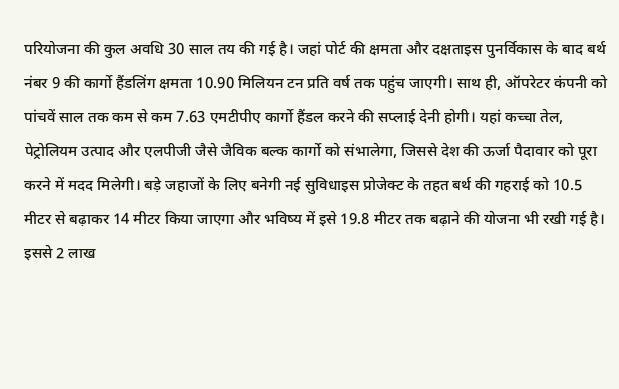परियोजना की कुल अवधि 30 साल तय की गई है। जहां पोर्ट की क्षमता और दक्षताइस पुनर्विकास के बाद बर्थ नंबर 9 की कार्गो हैंडलिंग क्षमता 10.90 मिलियन टन प्रति वर्ष तक पहुंच जाएगी। साथ ही, ऑपरेटर कंपनी को पांचवें साल तक कम से कम 7.63 एमटीपीए कार्गो हैंडल करने की सप्लाई देनी होगी। यहां कच्चा तेल, पेट्रोलियम उत्पाद और एलपीजी जैसे जैविक बल्क कार्गो को संभालेगा, जिससे देश की ऊर्जा पैदावार को पूरा करने में मदद मिलेगी। बड़े जहाजों के लिए बनेगी नई सुविधाइस प्रोजेक्ट के तहत बर्थ की गहराई को 10.5 मीटर से बढ़ाकर 14 मीटर किया जाएगा और भविष्य में इसे 19.8 मीटर तक बढ़ाने की योजना भी रखी गई है। इससे 2 लाख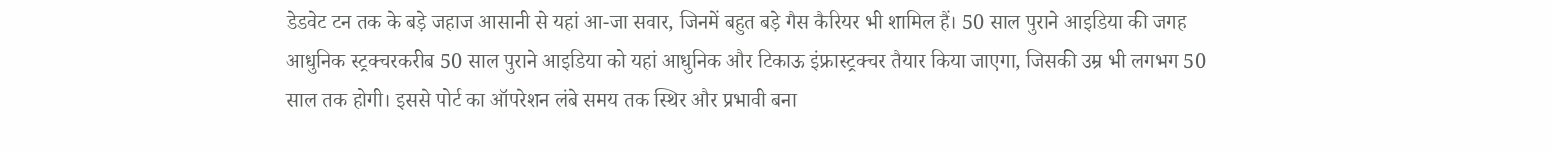डेडवेट टन तक के बड़े जहाज आसानी से यहां आ-जा सवार, जिनमें बहुत बड़े गैस कैरियर भी शामिल हैं। 50 साल पुराने आइडिया की जगह आधुनिक स्ट्रक्चरकरीब 50 साल पुराने आइडिया को यहां आधुनिक और टिकाऊ इंफ्रास्ट्रक्चर तैयार किया जाएगा, जिसकी उम्र भी लगभग 50 साल तक होगी। इससे पोर्ट का ऑपरेशन लंबे समय तक स्थिर और प्रभावी बना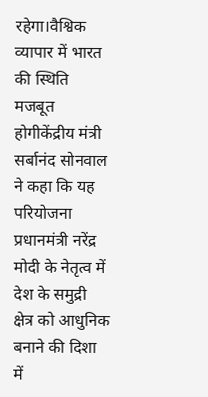रहेगा।वैश्विक व्यापार में भारत की स्थिति मजबूत होगीकेंद्रीय मंत्री सर्बानंद सोनवाल ने कहा कि यह परियोजना प्रधानमंत्री नरेंद्र मोदी के नेतृत्व में देश के समुद्री क्षेत्र को आधुनिक बनाने की दिशा में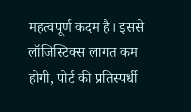महत्वपूर्ण कदम है। इससे लॉजिस्टिक्स लागत कम होगी, पोर्ट की प्रतिस्पर्धी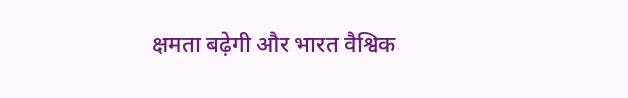क्षमता बढ़ेगी और भारत वैश्विक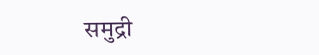समुद्री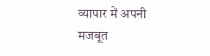व्यापार में अपनी मजबूत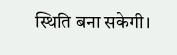स्थिति बना सकेगी।